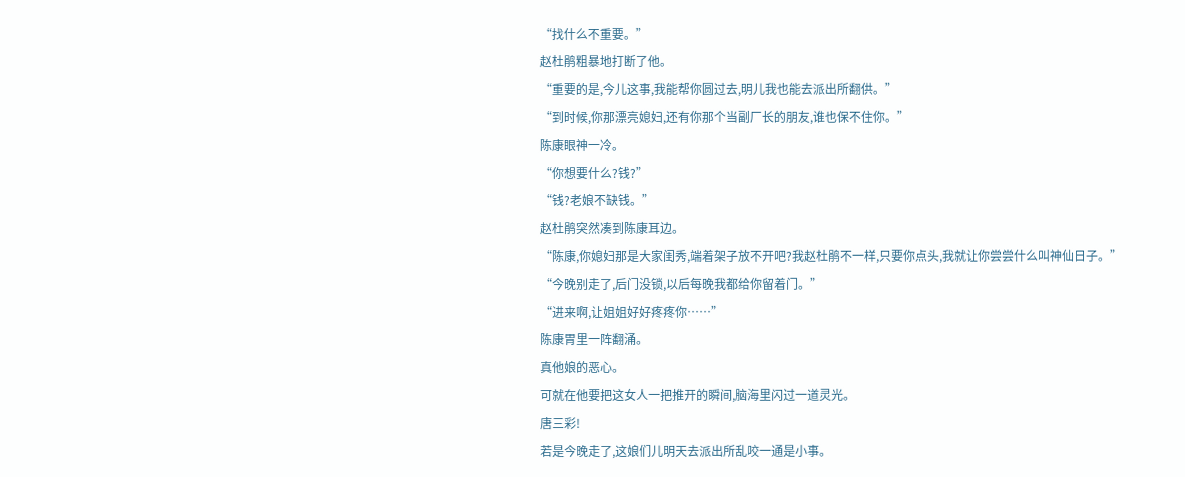“找什么不重要。”
赵杜鹃粗暴地打断了他。
“重要的是,今儿这事,我能帮你圆过去,明儿我也能去派出所翻供。”
“到时候,你那漂亮媳妇,还有你那个当副厂长的朋友,谁也保不住你。”
陈康眼神一冷。
“你想要什么?钱?”
“钱?老娘不缺钱。”
赵杜鹃突然凑到陈康耳边。
“陈康,你媳妇那是大家闺秀,端着架子放不开吧?我赵杜鹃不一样,只要你点头,我就让你尝尝什么叫神仙日子。”
“今晚别走了,后门没锁,以后每晚我都给你留着门。”
“进来啊,让姐姐好好疼疼你……”
陈康胃里一阵翻涌。
真他娘的恶心。
可就在他要把这女人一把推开的瞬间,脑海里闪过一道灵光。
唐三彩!
若是今晚走了,这娘们儿明天去派出所乱咬一通是小事。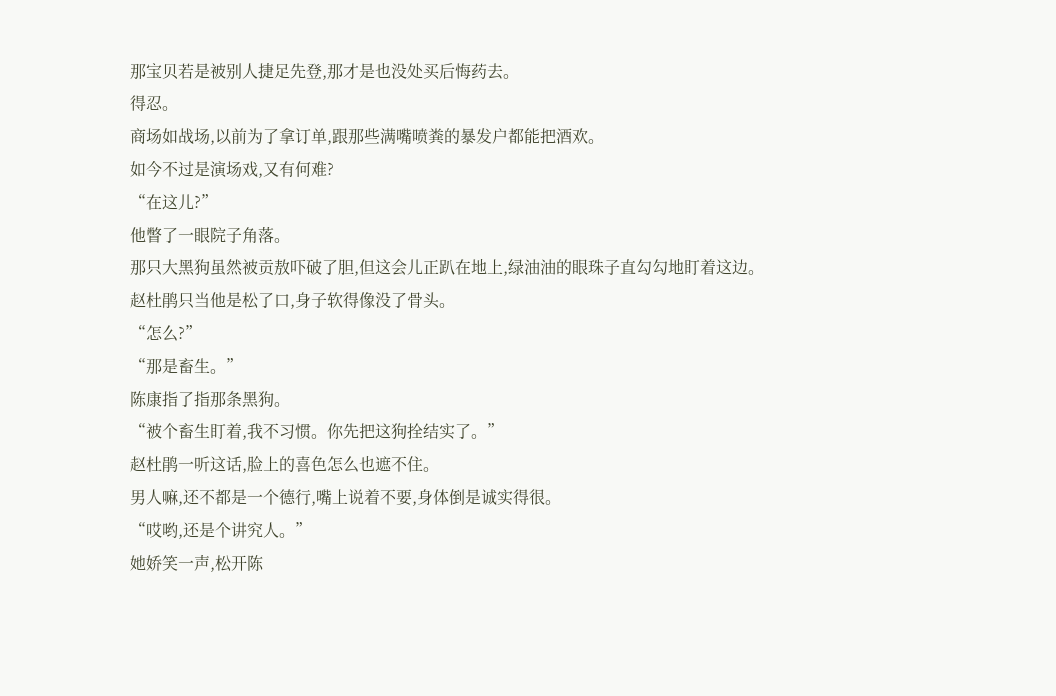那宝贝若是被别人捷足先登,那才是也没处买后悔药去。
得忍。
商场如战场,以前为了拿订单,跟那些满嘴喷粪的暴发户都能把酒欢。
如今不过是演场戏,又有何难?
“在这儿?”
他瞥了一眼院子角落。
那只大黑狗虽然被贡敖吓破了胆,但这会儿正趴在地上,绿油油的眼珠子直勾勾地盯着这边。
赵杜鹃只当他是松了口,身子软得像没了骨头。
“怎么?”
“那是畜生。”
陈康指了指那条黑狗。
“被个畜生盯着,我不习惯。你先把这狗拴结实了。”
赵杜鹃一听这话,脸上的喜色怎么也遮不住。
男人嘛,还不都是一个德行,嘴上说着不要,身体倒是诚实得很。
“哎哟,还是个讲究人。”
她娇笑一声,松开陈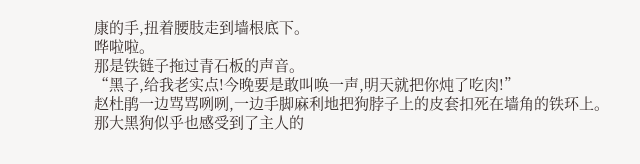康的手,扭着腰肢走到墙根底下。
哗啦啦。
那是铁链子拖过青石板的声音。
“黑子,给我老实点!今晚要是敢叫唤一声,明天就把你炖了吃肉!”
赵杜鹃一边骂骂咧咧,一边手脚麻利地把狗脖子上的皮套扣死在墙角的铁环上。
那大黑狗似乎也感受到了主人的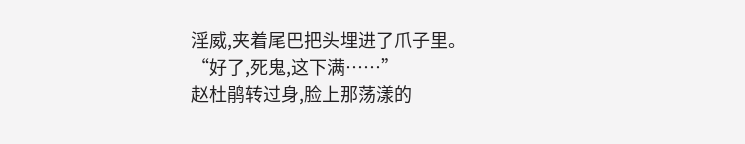淫威,夹着尾巴把头埋进了爪子里。
“好了,死鬼,这下满……”
赵杜鹃转过身,脸上那荡漾的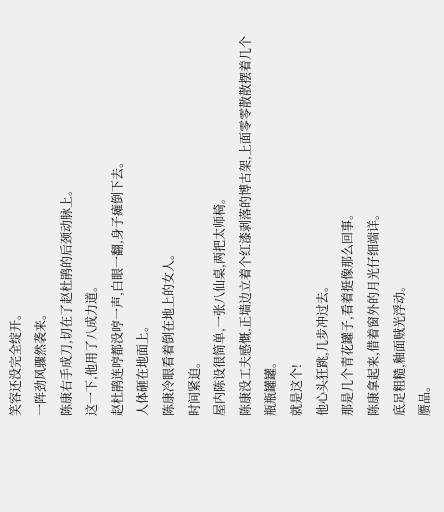笑容还没完全绽开。
一阵劲风骤然袭来。
陈康右手成刀,切在了赵杜鹃的后颈动脉上。
这一下,他用了八成力道。
赵杜鹃连哼都没哼一声,白眼一翻,身子瘫倒下去。
人体砸在地面上。
陈康冷眼看着倒在地上的女人。
时间紧迫。
屋内陈设很简单,一张八仙桌,两把太师椅。
陈康没工夫感慨,正墙边立着个红漆剥落的博古架,上面零零散散摆着几个瓶瓶罐罐。
就是这个!
他心头狂跳,几步冲过去。
那是几个青花罐子,看着挺像那么回事。
陈康拿起来,借着窗外的月光仔细端详。
底足粗糙,釉面贼光浮动。
赝品。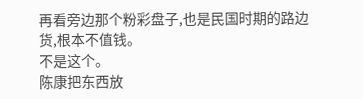再看旁边那个粉彩盘子,也是民国时期的路边货,根本不值钱。
不是这个。
陈康把东西放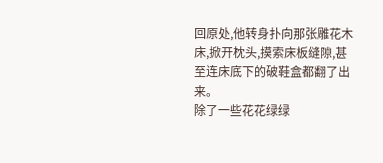回原处,他转身扑向那张雕花木床,掀开枕头,摸索床板缝隙,甚至连床底下的破鞋盒都翻了出来。
除了一些花花绿绿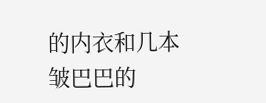的内衣和几本皱巴巴的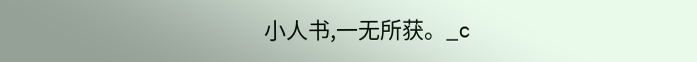小人书,一无所获。_c